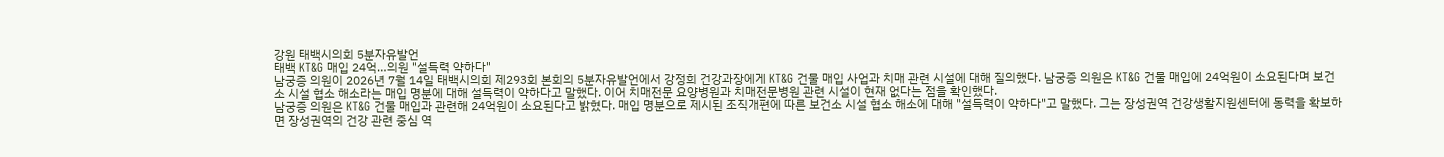강원 태백시의회 5분자유발언
태백 KT&G 매입 24억…의원 "설득력 약하다"
남궁증 의원이 2026년 7월 14일 태백시의회 제293회 본회의 5분자유발언에서 강정희 건강과장에게 KT&G 건물 매입 사업과 치매 관련 시설에 대해 질의했다. 남궁증 의원은 KT&G 건물 매입에 24억원이 소요된다며 보건소 시설 협소 해소라는 매입 명분에 대해 설득력이 약하다고 말했다. 이어 치매전문 요양병원과 치매전문병원 관련 시설이 현재 없다는 점을 확인했다.
남궁증 의원은 KT&G 건물 매입과 관련해 24억원이 소요된다고 밝혔다. 매입 명분으로 제시된 조직개편에 따른 보건소 시설 협소 해소에 대해 "설득력이 약하다"고 말했다. 그는 장성권역 건강생활지원센터에 동력을 확보하면 장성권역의 건강 관련 중심 역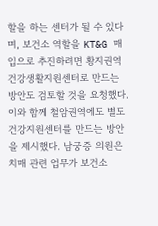할을 하는 센터가 될 수 있다며, 보건소 역할을 KT&G 매입으로 추진하려면 황지권역 건강생활지원센터로 만드는 방안도 검토할 것을 요청했다.
이와 함께 철암권역에도 별도 건강지원센터를 만드는 방안을 제시했다. 남궁증 의원은 치매 관련 업무가 보건소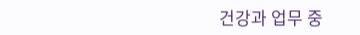건강과 업무 중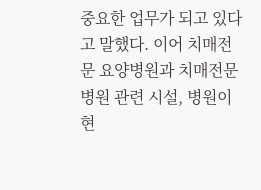중요한 업무가 되고 있다고 말했다. 이어 치매전문 요양병원과 치매전문병원 관련 시설, 병원이 현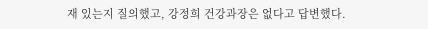재 있는지 질의했고, 강정희 건강과장은 없다고 답변했다.